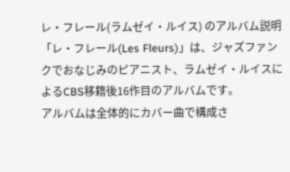レ・フレール(ラムゼイ・ルイス) のアルバム説明
「レ・フレール(Les Fleurs)」は、ジャズファンクでおなじみのピアニスト、ラムゼイ・ルイスによるCBS移籍後16作目のアルバムです。
アルバムは全体的にカバー曲で構成さ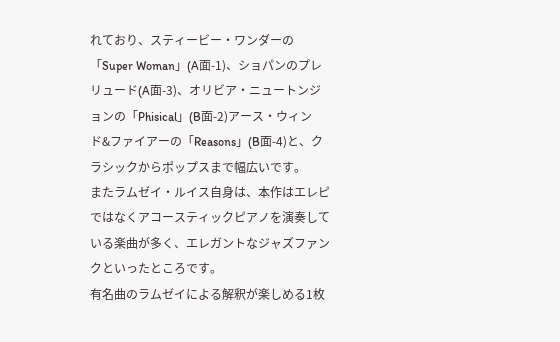れており、スティービー・ワンダーの「Super Woman」(A面-1)、ショパンのプレリュード(A面-3)、オリビア・ニュートンジョンの「Phisical」(B面-2)アース・ウィンド&ファイアーの「Reasons」(B面-4)と、クラシックからポップスまで幅広いです。
またラムゼイ・ルイス自身は、本作はエレピではなくアコースティックピアノを演奏している楽曲が多く、エレガントなジャズファンクといったところです。
有名曲のラムゼイによる解釈が楽しめる1枚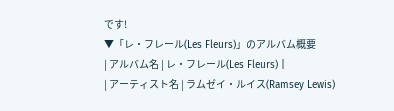です!
▼「レ・フレール(Les Fleurs)」のアルバム概要
| アルバム名 | レ・フレール(Les Fleurs) |
| アーティスト名 | ラムゼイ・ルイス(Ramsey Lewis)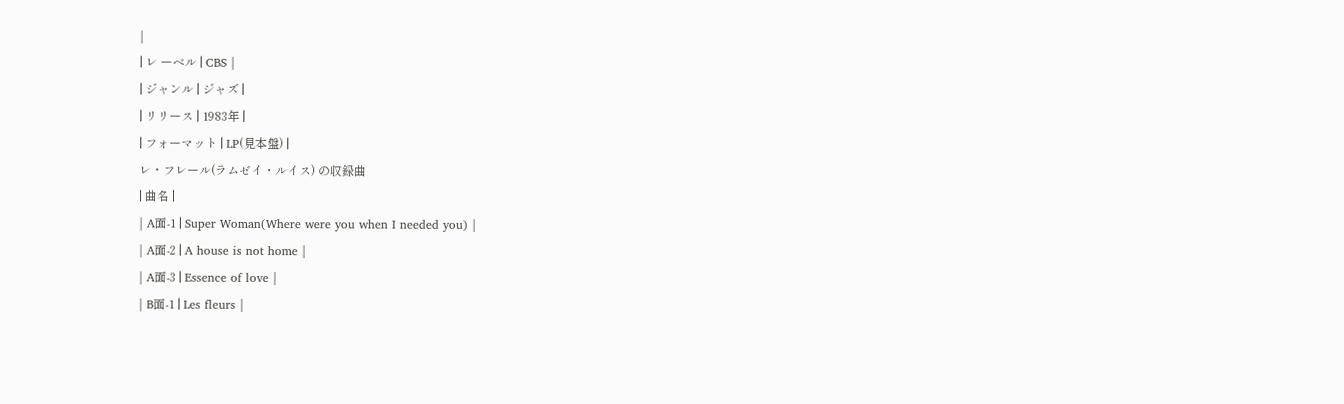|
| レ ーベル | CBS |
| ジャンル | ジャズ |
| リリース | 1983年 |
| フォーマット | LP(見本盤) |
レ・フレール(ラムゼイ・ルイス) の収録曲
| 曲名 |
| A面-1 | Super Woman(Where were you when I needed you) |
| A面-2 | A house is not home |
| A面-3 | Essence of love |
| B面-1 | Les fleurs |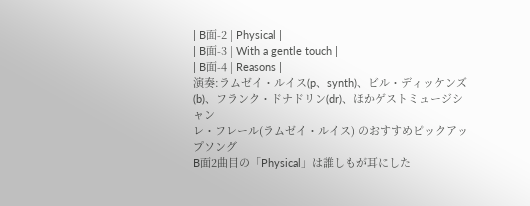| B面-2 | Physical |
| B面-3 | With a gentle touch |
| B面-4 | Reasons |
演奏:ラムゼイ・ルイス(p、synth)、ビル・ディッケンズ(b)、フランク・ドナドリン(dr)、ほかゲストミュージシャン
レ・フレール(ラムゼイ・ルイス) のおすすめピックアップソング
B面2曲目の「Physical」は誰しもが耳にした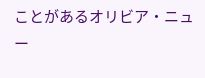ことがあるオリビア・ニュー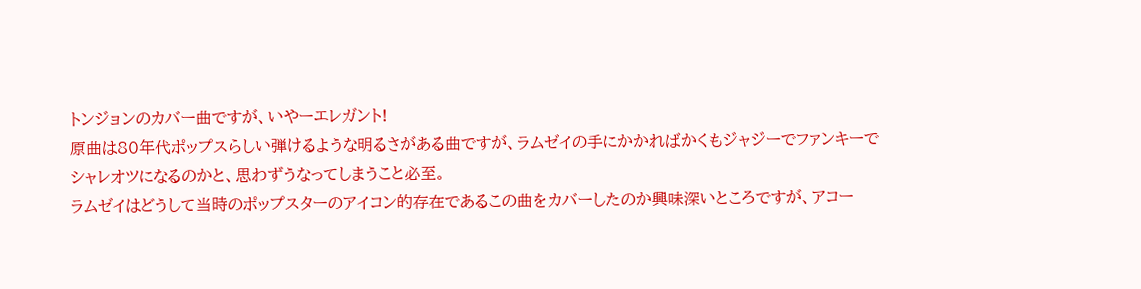トンジョンのカバー曲ですが、いやーエレガント!
原曲は80年代ポップスらしい弾けるような明るさがある曲ですが、ラムゼイの手にかかればかくもジャジーでファンキーでシャレオツになるのかと、思わずうなってしまうこと必至。
ラムゼイはどうして当時のポップスターのアイコン的存在であるこの曲をカバーしたのか興味深いところですが、アコー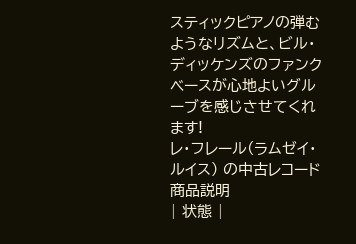スティックピアノの弾むようなリズムと、ビル・ディッケンズのファンクベースが心地よいグルーブを感じさせてくれます!
レ・フレール(ラムゼイ・ルイス) の中古レコード商品説明
| 状態 |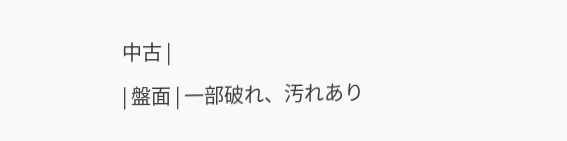中古 |
| 盤面 | 一部破れ、汚れあり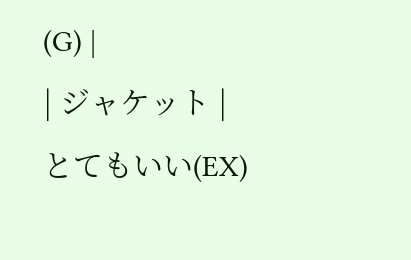(G) |
| ジャケット | とてもいい(EX)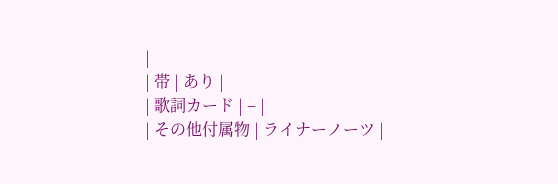|
| 帯 | あり |
| 歌詞カード | – |
| その他付属物 | ライナーノーツ |